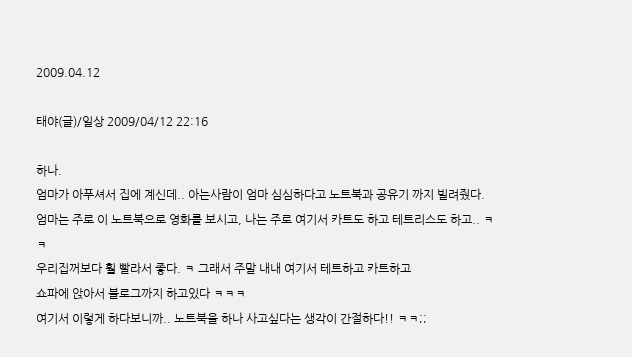2009.04.12

태야(글)/일상 2009/04/12 22:16

하나.
엄마가 아푸셔서 집에 계신데.. 아는사람이 엄마 심심하다고 노트북과 공유기 까지 빌려줬다.
엄마는 주로 이 노트북으로 영화를 보시고, 나는 주로 여기서 카트도 하고 테트리스도 하고.. ㅋㅋ
우리집꺼보다 훨 빨라서 좋다. ㅋ 그래서 주말 내내 여기서 테트하고 카트하고
쇼파에 앉아서 블로그까지 하고있다 ㅋㅋㅋ
여기서 이렇게 하다보니까.. 노트북을 하나 사고싶다는 생각이 간절하다!! ㅋㅋ;;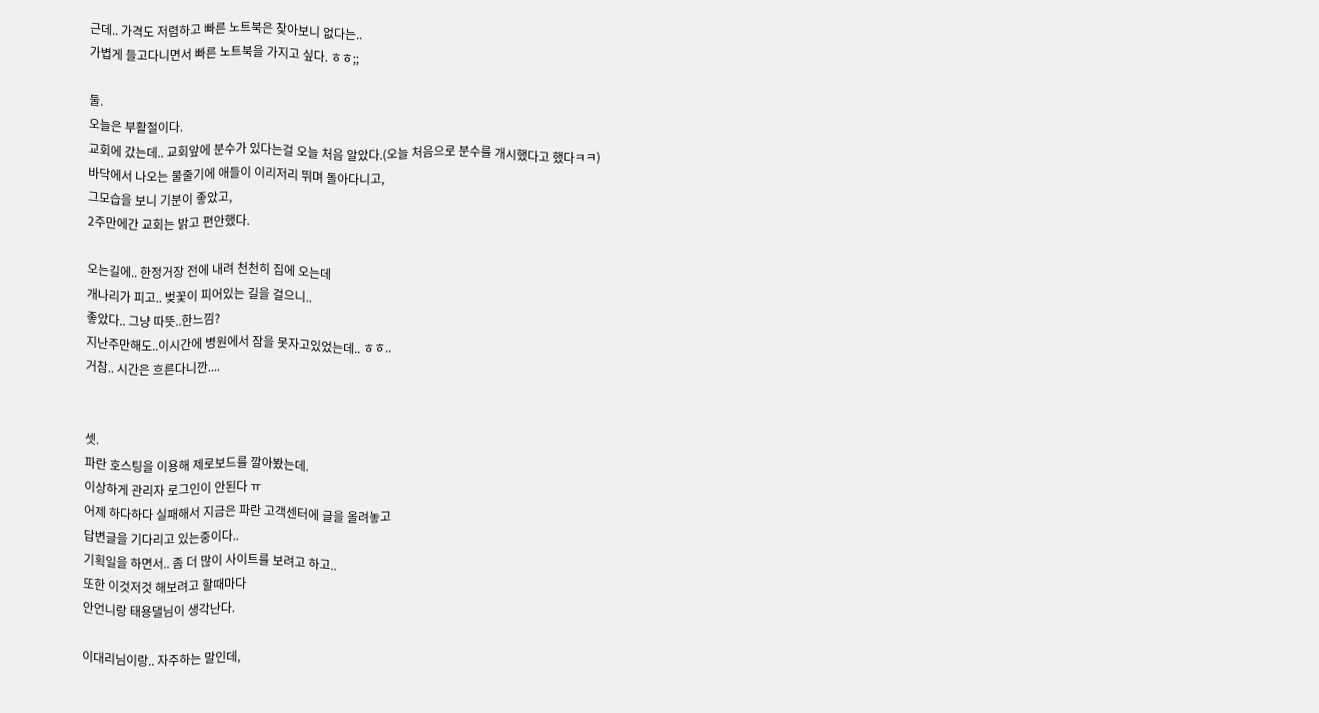근데.. 가격도 저렴하고 빠른 노트북은 찾아보니 없다는..
가볍게 들고다니면서 빠른 노트북을 가지고 싶다. ㅎㅎ;;

둘.
오늘은 부활절이다.
교회에 갔는데.. 교회앞에 분수가 있다는걸 오늘 처음 알았다.(오늘 처음으로 분수를 개시했다고 했다ㅋㅋ)
바닥에서 나오는 물줄기에 애들이 이리저리 뛰며 돌아다니고,
그모습을 보니 기분이 좋았고,
2주만에간 교회는 밝고 편안했다.

오는길에.. 한정거장 전에 내려 천천히 집에 오는데
개나리가 피고.. 벚꽃이 피어있는 길을 걸으니..
좋았다.. 그냥 따뜻..한느낌?
지난주만해도..이시간에 병원에서 잠을 못자고있었는데.. ㅎㅎ..
거참.. 시간은 흐른다니깐....


셋.
파란 호스팅을 이용해 제로보드를 깔아봤는데.
이상하게 관리자 로그인이 안된다 ㅠ
어제 하다하다 실패해서 지금은 파란 고객센터에 글을 올려놓고
답변글을 기다리고 있는중이다..
기획일을 하면서.. 좀 더 많이 사이트를 보려고 하고..
또한 이것저것 해보려고 할때마다
안언니랑 태용댈님이 생각난다.

이대리님이랑.. 자주하는 말인데,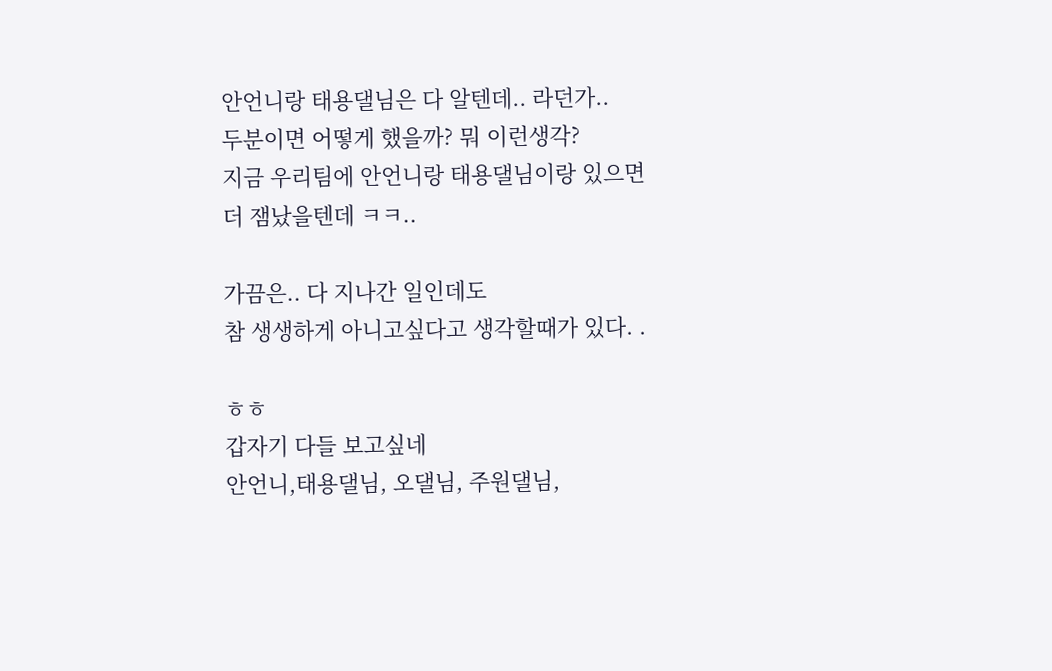안언니랑 태용댈님은 다 알텐데.. 라던가..
두분이면 어떻게 했을까? 뭐 이런생각?
지금 우리팀에 안언니랑 태용댈님이랑 있으면 더 잼났을텐데 ㅋㅋ..

가끔은.. 다 지나간 일인데도
참 생생하게 아니고싶다고 생각할때가 있다. .

ㅎㅎ
갑자기 다들 보고싶네
안언니,태용댈님, 오댈님, 주원댈님,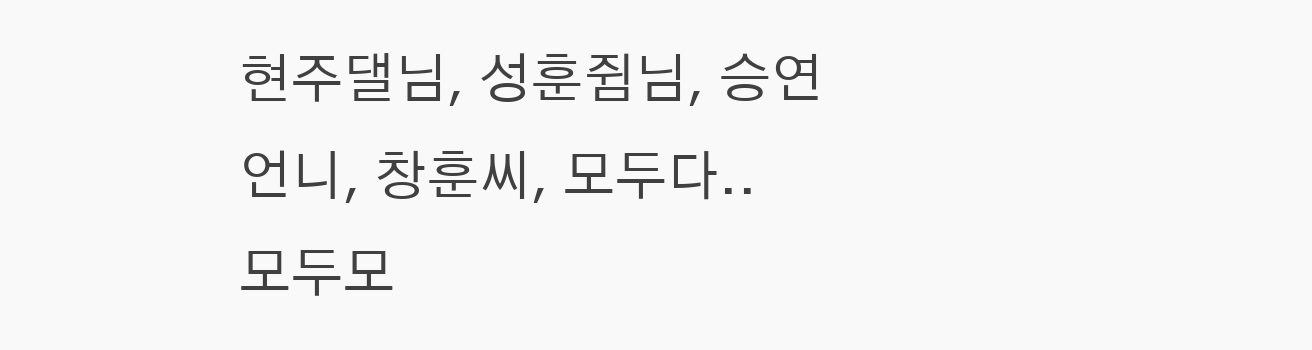현주댈님, 성훈쥠님, 승연언니, 창훈씨, 모두다..
모두모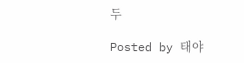두

Posted by 태야